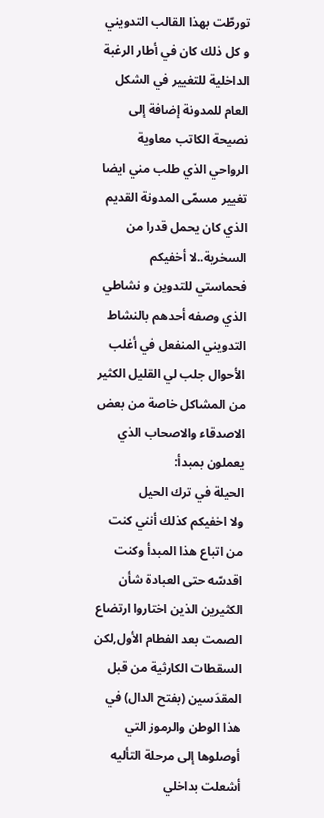تورطّت بهذا القالب التدويني و كل ذلك كان في أطار الرغبة الداخلية للتغيير في الشكل العام للمدونة إضافة إلى نصيحة الكاتب معاوية الرواحي الذي طلب مني ايضا تغيير مسمّى المدونة القديم الذي كان يحمل قدرا من السخرية..لا أخفيكم فحماستي للتدوين و نشاطي الذي وصفه أحدهم بالنشاط التدويني المنفعل في أغلب الأحوال جلب لي القليل الكثير من المشاكل خاصة من بعض الاصدقاء والاصحاب الذي يعملون بمبدأ:
الحيلة في ترك الحيل
ولا اخفيكم كذلك أنني كنت من اتباع هذا المبدأ وكنت اقدسّه حتى العبادة شأن الكثيرين الذين اختاروا ارتضاع الصمت بعد الفطام الأول,لكن السقطات الكارثية من قبل المقدَسين (بفتح الدال) في هذا الوطن والرموز التي أوصلوها إلى مرحلة التأليه أشعلت بداخلي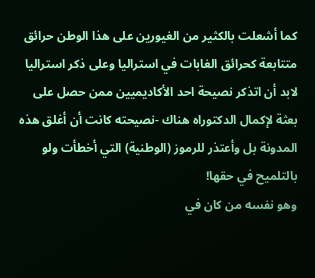كما أشعلت بالكثير من الغيورين على هذا الوطن حرائق متتابعة كحرائق الغابات في استراليا وعلى ذكر استراليا لابد أن اتذكر نصيحة احد الأكاديميين ممن حصل على بعثة لإكمال الدكتوراه هناك -نصيحته كانت أن أغلق هذه المدونة بل وأعتذر للرموز (الوطنية) التي أخطأت ولو بالتلميح في حقها!
وهو نفسه من كان في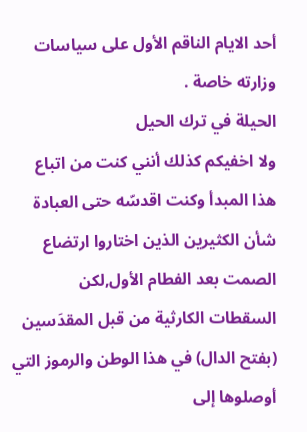أحد الايام الناقم الأول على سياسات وزارته خاصة .
الحيلة في ترك الحيل
ولا اخفيكم كذلك أنني كنت من اتباع هذا المبدأ وكنت اقدسّه حتى العبادة شأن الكثيرين الذين اختاروا ارتضاع الصمت بعد الفطام الأول,لكن السقطات الكارثية من قبل المقدَسين (بفتح الدال) في هذا الوطن والرموز التي أوصلوها إلى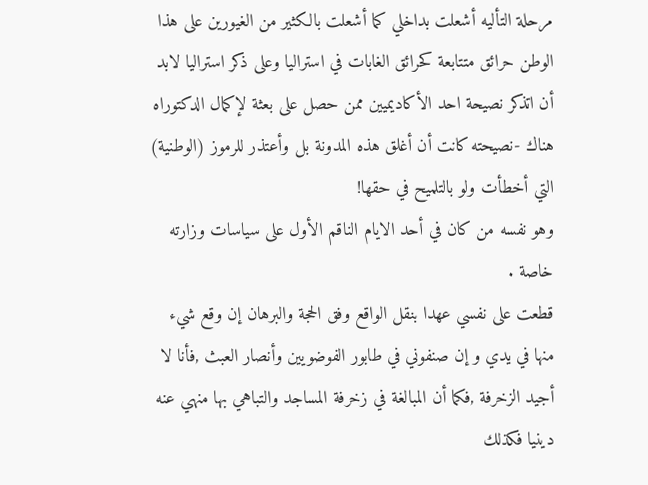مرحلة التأليه أشعلت بداخلي كما أشعلت بالكثير من الغيورين على هذا الوطن حرائق متتابعة كحرائق الغابات في استراليا وعلى ذكر استراليا لابد أن اتذكر نصيحة احد الأكاديميين ممن حصل على بعثة لإكمال الدكتوراه هناك -نصيحته كانت أن أغلق هذه المدونة بل وأعتذر للرموز (الوطنية) التي أخطأت ولو بالتلميح في حقها!
وهو نفسه من كان في أحد الايام الناقم الأول على سياسات وزارته خاصة .
قطعت على نفسي عهدا بنقل الواقع وفق الحجة والبرهان إن وقع شيء منها في يدي و إن صنفوني في طابور الفوضويين وأنصار العبث ,فأنا لا أجيد الزخرفة ,فكما أن المبالغة في زخرفة المساجد والتباهي بها منهي عنه دينيا فكذلك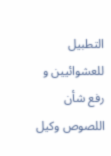التطبيل للعشوائيين و رفع شأن اللصوص وكيل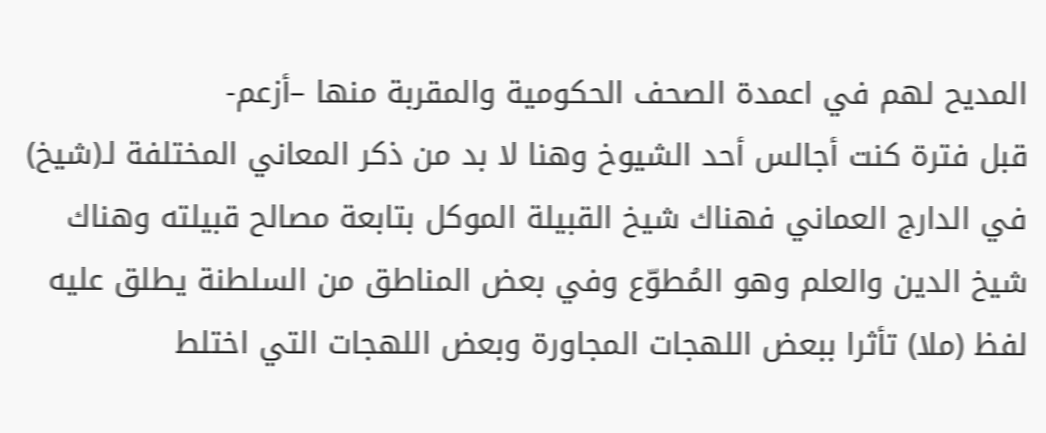المديح لهم في اعمدة الصحف الحكومية والمقربة منها –أزعم-
قبل فترة كنت أجالس أحد الشيوخ وهنا لا بد من ذكر المعاني المختلفة لـ(شيخ) في الدارج العماني فهناك شيخ القبيلة الموكل بتابعة مصالح قبيلته وهناك شيخ الدين والعلم وهو المُطوّع وفي بعض المناطق من السلطنة يطلق عليه لفظ (ملا) تأثرا ببعض اللهجات المجاورة وبعض اللهجات التي اختلط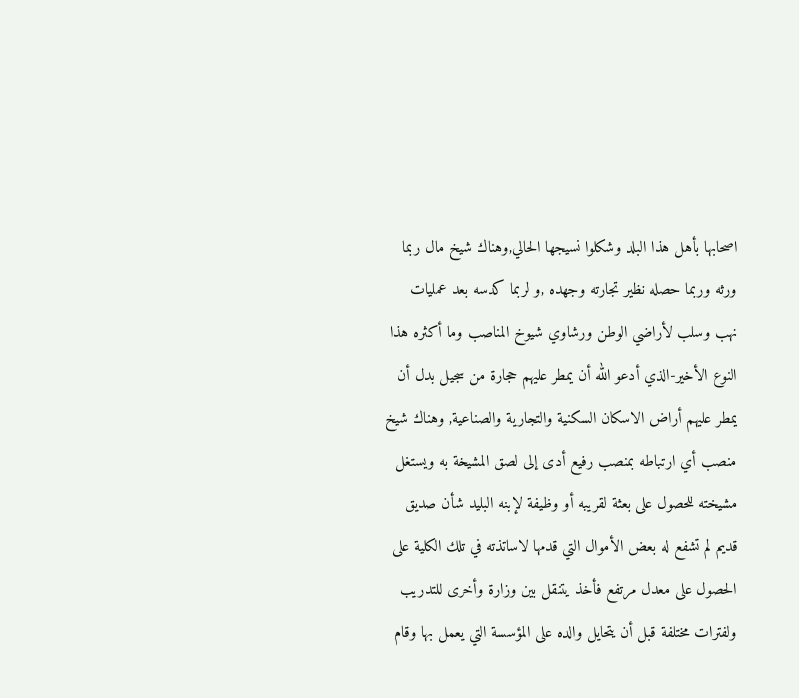اصحابها بأهل هذا البلد وشكلوا نسيجها الحالي,وهناك شيخ مال ربما ورثه وربما حصله نظير تجارته وجهده ,و لربما كدسه بعد عمليات نهب وسلب لأراضي الوطن ورشاوي شيوخ المناصب وما أكثره هذا النوع الأخير-الذي أدعو الله أن يمطر عليهم حجارة من سجيل بدل أن يمطر عليهم أراض الاسكان السكنية والتجارية والصناعية, وهناك شيخ منصب أي ارتباطه بمنصب رفيع أدى إلى لصق المشيخة به ويستغل مشيخته للحصول على بعثة لقريبه أو وظيفة لإبنه البليد شأن صديق قديم لم تشفع له بعض الأموال التي قدمها لاساتذته في تلك الكلية على الحصول على معدل مرتفع فأخذ يتنقل بين وزارة وأخرى للتدريب ولفترات مختلفة قبل أن يتحايل والده على المؤسسة التي يعمل بها وقام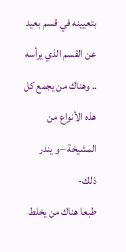بتعيينه في قسم بعيد عن القسم الذي يرأسه .. وهناك من يجمع كل هذه الأنواع من المشيخة –و يندر ذلك-
طبعا هناك من يخلط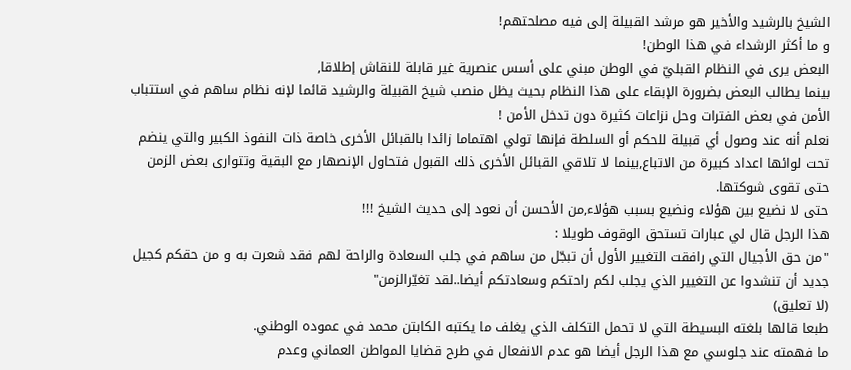الشيخ بالرشيد والأخير هو مرشد القبيلة إلى فيه مصلحتهم!
و ما أكثر الرشداء في هذا الوطن!
البعض يرى في النظام القبليّ في الوطن مبني على أسس عنصرية غير قابلة للنقاش إطلاقا,
بينما يطالب البعض بضرورة الإبقاء على هذا النظام بحيث يظل منصب شيخ القبيلة والرشيد قائما لإنه نظام ساهم في استتباب الأمن في بعض الفترات وحل نزاعات كثيرة دون تدخل الأمن !
نعلم أنه عند وصول أي قبيلة للحكم أو السلطة فإنها تولي اهتماما زائدا بالقبائل الأخرى خاصة ذات النفوذ الكبير والتي ينضم تحت لوائها اعداد كبيرة من الاتباع,بينما لا تلاقي القبائل الأخرى ذلك القبول فتحاول الإنصهار مع البقية وتتوارى بعض الزمن حتى تقوى شوكتها.
حتى لا نضيع بين هؤلاء ونضيع بسبب هؤلاء,من الأحسن أن نعود إلى حديث الشيخ !!!
هذا الرجل قال لي عبارات تستحق الوقوف طويلا :
"من حق الأجيال التي رافقت التغيير الأول أن تبجّل من ساهم في جلب السعادة والراحة لهم فقد شعرت به و من حقكم كجيل جديد أن تنشدوا عن التغيير الذي يجلب لكم راحتكم وسعادتكم أيضا..لقد تغيّرالزمن"
(لا تعليق)
طبعا قالها بلغته البسيطة التي لا تحمل التكلف الذي يغلف ما يكتبه الكابتن محمد في عموده الوطني.
ما فهمته عند جلوسي مع هذا الرجل أيضا هو عدم الانفعال في طرح قضايا المواطن العماني وعدم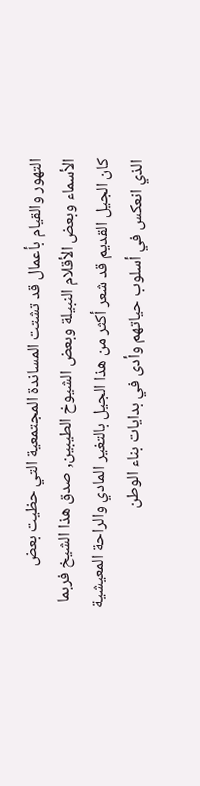التهور والقيام بأعمال قد تشتت المساندة المجتمعية التي حظيت بعض الأسماء وبعض الأقلام النبيلة وبعض الشيوخ الطيبين, صدق هذا الشيخ فربما كان الجيل القديم قد شعر أكثر من هذا الجيل بالتغير المادي والراحة المعيشية الذي انعكس في أسلوب حياتهم وأدى في بدايات بناء الوطن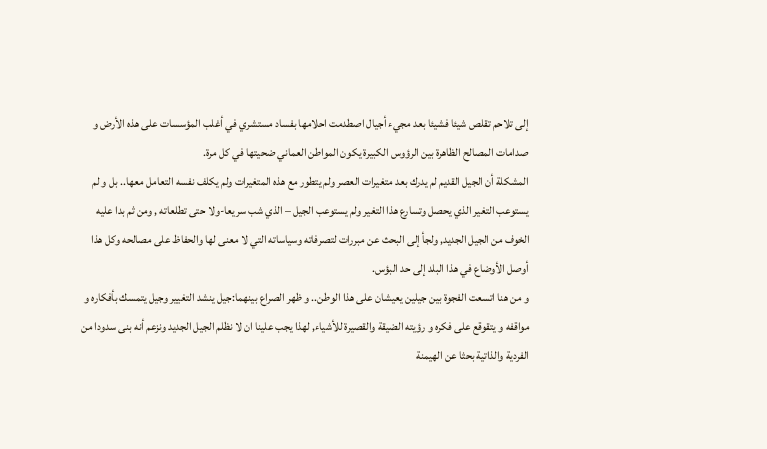إلى تلاحم تقلص شيئا فشيئا بعد مجيء أجيال اصطدمت احلامها بفساد مستشري في أغلب المؤسسات على هذه الأرض و صدامات المصالح الظاهرة بين الرؤوس الكبيرة يكون المواطن العماني ضحيتها في كل مرة.
المشكلة أن الجيل القديم لم يدرك بعد متغيرات العصر ولم يتطور مع هذه المتغيرات ولم يكلف نفسه التعامل معها.. بل و لم يستوعب التغير الذي يحصل وتسارع هذا التغير ولم يستوعب الجيل – الذي شب سريعا-ولا حتى تطلعاته , ومن ثم بدا عليه الخوف من الجيل الجديد, ولجأ إلى البحث عن مبررات لتصرفاته وسياساته التي لا معنى لها والحفاظ على مصالحه وكل هذا أوصل الأوضاع في هذا البلد إلى حد البؤس.
و من هنا اتسعت الفجوة بين جيلين يعيشان على هذا الوطن.. و ظهر الصراع بينهما:جيل ينشد التغيير وجيل يتمسك بأفكاره و مواقفه و يتقوقع على فكره و رؤيته الضيقة والقصيرة للأشياء, لهذا يجب علينا ان لا نظلم الجيل الجديد ونزعم أنه بنى سدودا من الفردية والذاتية بحثا عن الهيمنة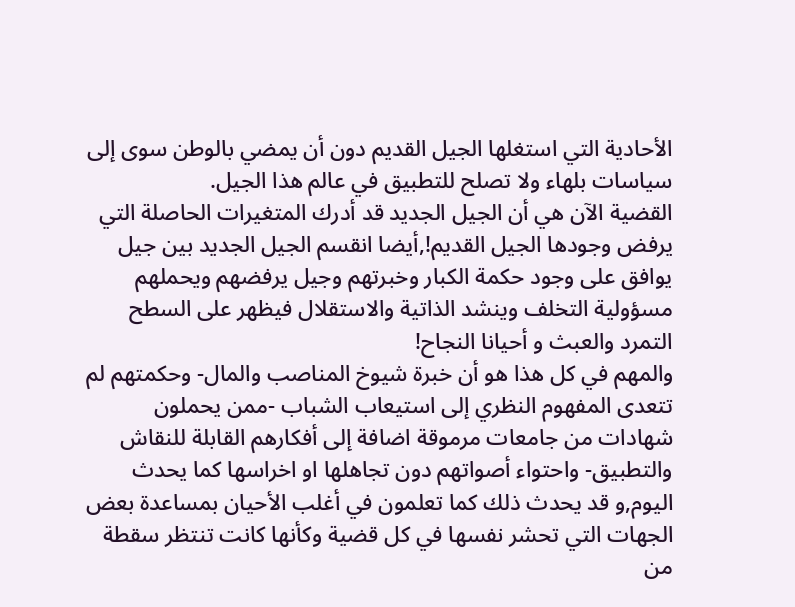الأحادية التي استغلها الجيل القديم دون أن يمضي بالوطن سوى إلى سياسات بلهاء ولا تصلح للتطبيق في عالم هذا الجيل.
القضية الآن هي أن الجيل الجديد قد أدرك المتغيرات الحاصلة التي يرفض وجودها الجيل القديم!,أيضا انقسم الجيل الجديد بين جيل يوافق على وجود حكمة الكبار وخبرتهم وجيل يرفضهم ويحملهم مسؤولية التخلف وينشد الذاتية والاستقلال فيظهر على السطح التمرد والعبث و أحيانا النجاح!
والمهم في كل هذا هو أن خبرة شيوخ المناصب والمال- وحكمتهم لم تتعدى المفهوم النظري إلى استيعاب الشباب -ممن يحملون شهادات من جامعات مرموقة اضافة إلى أفكارهم القابلة للنقاش والتطبيق- واحتواء أصواتهم دون تجاهلها او اخراسها كما يحدث اليوم,و قد يحدث ذلك كما تعلمون في أغلب الأحيان بمساعدة بعض الجهات التي تحشر نفسها في كل قضية وكأنها كانت تنتظر سقطة من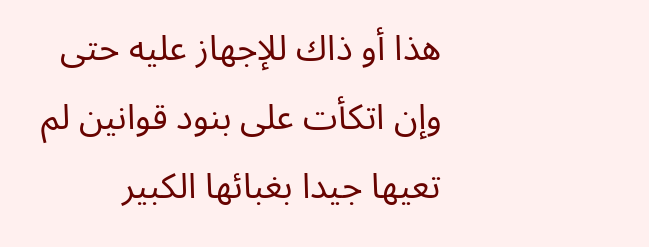هذا أو ذاك للإجهاز عليه حتى وإن اتكأت على بنود قوانين لم تعيها جيدا بغبائها الكبير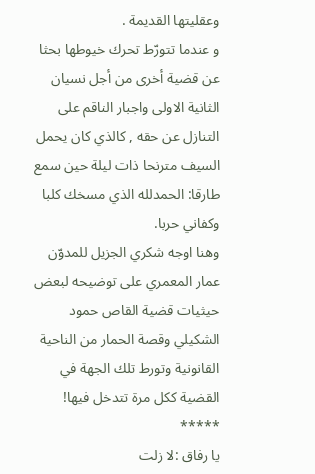وعقليتها القديمة .
و عندما تتورّط تحرك خيوطها بحثا عن قضية أخرى من أجل نسيان الثانية الاولى واجبار الناقم على التنازل عن حقه , كالذي كان يحمل السيف مترنحا ذات ليلة حين سمع طارقا: الحمدلله الذي مسخك كلبا وكفاني حربا.
وهنا اوجه شكري الجزيل للمدوّن عمار المعمري على توضيحه لبعض حيثيات قضية القاص حمود الشكيلي وقصة الحمار من الناحية القانونية وتورط تلك الجهة في القضية ككل مرة تتدخل فيها!
*****
يا رفاق :لا زلت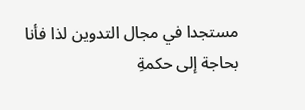مستجدا في مجال التدوين لذا فأنا بحاجة إلى حكمةِ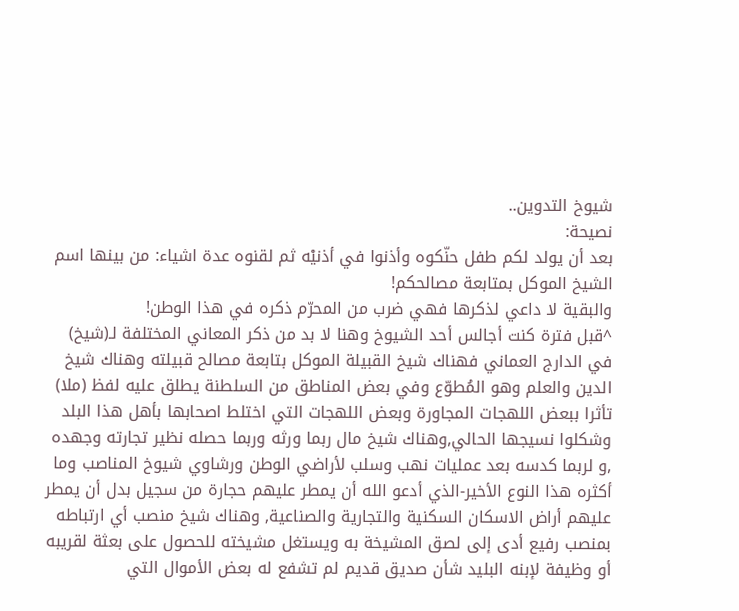شيوخ التدوين..
نصيحة:
بعد أن يولد لكم طفل حنّكوه وأذنوا في أذنيْه ثم لقنوه عدة اشياء: من بينها اسم الشيخ الموكل بمتابعة مصالحكم!
والبقية لا داعي لذكرها فهي ضرب من المحرّم ذكره في هذا الوطن!
^قبل فترة كنت أجالس أحد الشيوخ وهنا لا بد من ذكر المعاني المختلفة لـ(شيخ) في الدارج العماني فهناك شيخ القبيلة الموكل بتابعة مصالح قبيلته وهناك شيخ الدين والعلم وهو المُطوّع وفي بعض المناطق من السلطنة يطلق عليه لفظ (ملا) تأثرا ببعض اللهجات المجاورة وبعض اللهجات التي اختلط اصحابها بأهل هذا البلد وشكلوا نسيجها الحالي,وهناك شيخ مال ربما ورثه وربما حصله نظير تجارته وجهده ,و لربما كدسه بعد عمليات نهب وسلب لأراضي الوطن ورشاوي شيوخ المناصب وما أكثره هذا النوع الأخير-الذي أدعو الله أن يمطر عليهم حجارة من سجيل بدل أن يمطر عليهم أراض الاسكان السكنية والتجارية والصناعية, وهناك شيخ منصب أي ارتباطه بمنصب رفيع أدى إلى لصق المشيخة به ويستغل مشيخته للحصول على بعثة لقريبه أو وظيفة لإبنه البليد شأن صديق قديم لم تشفع له بعض الأموال التي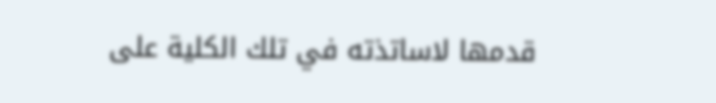قدمها لاساتذته في تلك الكلية على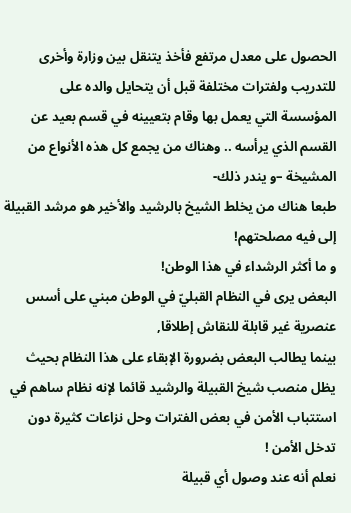الحصول على معدل مرتفع فأخذ يتنقل بين وزارة وأخرى للتدريب ولفترات مختلفة قبل أن يتحايل والده على المؤسسة التي يعمل بها وقام بتعيينه في قسم بعيد عن القسم الذي يرأسه .. وهناك من يجمع كل هذه الأنواع من المشيخة –و يندر ذلك-
طبعا هناك من يخلط الشيخ بالرشيد والأخير هو مرشد القبيلة إلى فيه مصلحتهم!
و ما أكثر الرشداء في هذا الوطن!
البعض يرى في النظام القبليّ في الوطن مبني على أسس عنصرية غير قابلة للنقاش إطلاقا,
بينما يطالب البعض بضرورة الإبقاء على هذا النظام بحيث يظل منصب شيخ القبيلة والرشيد قائما لإنه نظام ساهم في استتباب الأمن في بعض الفترات وحل نزاعات كثيرة دون تدخل الأمن !
نعلم أنه عند وصول أي قبيلة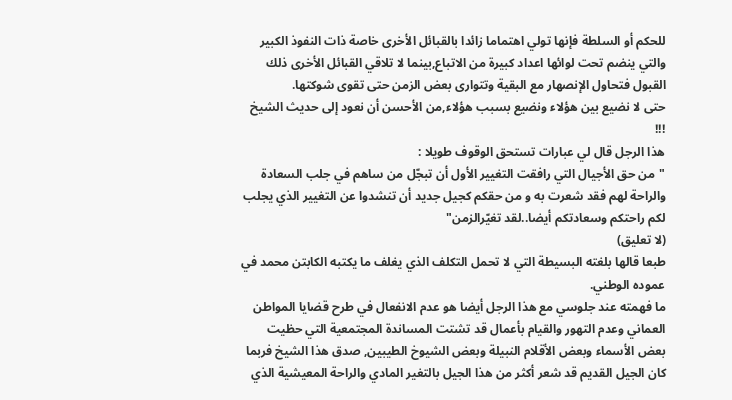للحكم أو السلطة فإنها تولي اهتماما زائدا بالقبائل الأخرى خاصة ذات النفوذ الكبير والتي ينضم تحت لوائها اعداد كبيرة من الاتباع,بينما لا تلاقي القبائل الأخرى ذلك القبول فتحاول الإنصهار مع البقية وتتوارى بعض الزمن حتى تقوى شوكتها.
حتى لا نضيع بين هؤلاء ونضيع بسبب هؤلاء,من الأحسن أن نعود إلى حديث الشيخ !!!
هذا الرجل قال لي عبارات تستحق الوقوف طويلا :
"من حق الأجيال التي رافقت التغيير الأول أن تبجّل من ساهم في جلب السعادة والراحة لهم فقد شعرت به و من حقكم كجيل جديد أن تنشدوا عن التغيير الذي يجلب لكم راحتكم وسعادتكم أيضا..لقد تغيّرالزمن"
(لا تعليق)
طبعا قالها بلغته البسيطة التي لا تحمل التكلف الذي يغلف ما يكتبه الكابتن محمد في عموده الوطني.
ما فهمته عند جلوسي مع هذا الرجل أيضا هو عدم الانفعال في طرح قضايا المواطن العماني وعدم التهور والقيام بأعمال قد تشتت المساندة المجتمعية التي حظيت بعض الأسماء وبعض الأقلام النبيلة وبعض الشيوخ الطيبين, صدق هذا الشيخ فربما كان الجيل القديم قد شعر أكثر من هذا الجيل بالتغير المادي والراحة المعيشية الذي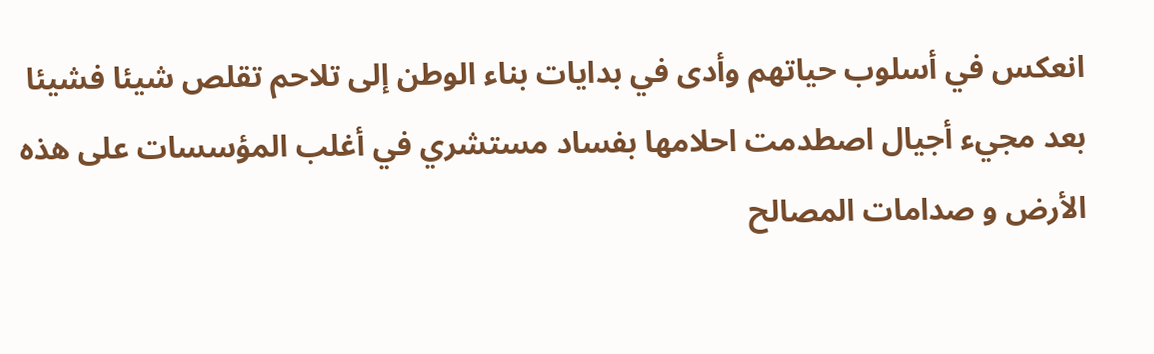انعكس في أسلوب حياتهم وأدى في بدايات بناء الوطن إلى تلاحم تقلص شيئا فشيئا بعد مجيء أجيال اصطدمت احلامها بفساد مستشري في أغلب المؤسسات على هذه الأرض و صدامات المصالح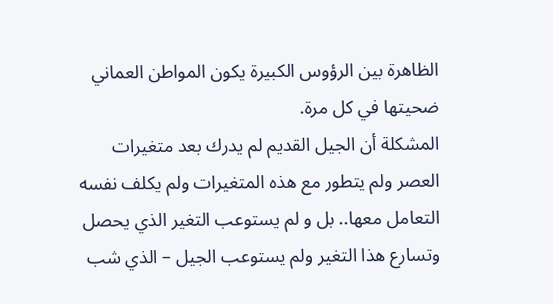الظاهرة بين الرؤوس الكبيرة يكون المواطن العماني ضحيتها في كل مرة.
المشكلة أن الجيل القديم لم يدرك بعد متغيرات العصر ولم يتطور مع هذه المتغيرات ولم يكلف نفسه التعامل معها.. بل و لم يستوعب التغير الذي يحصل وتسارع هذا التغير ولم يستوعب الجيل – الذي شب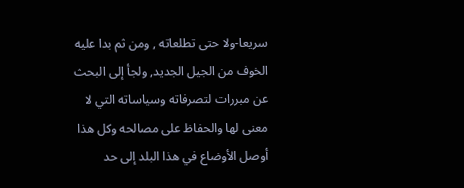سريعا-ولا حتى تطلعاته , ومن ثم بدا عليه الخوف من الجيل الجديد, ولجأ إلى البحث عن مبررات لتصرفاته وسياساته التي لا معنى لها والحفاظ على مصالحه وكل هذا أوصل الأوضاع في هذا البلد إلى حد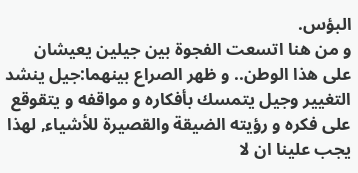البؤس.
و من هنا اتسعت الفجوة بين جيلين يعيشان على هذا الوطن.. و ظهر الصراع بينهما:جيل ينشد التغيير وجيل يتمسك بأفكاره و مواقفه و يتقوقع على فكره و رؤيته الضيقة والقصيرة للأشياء, لهذا يجب علينا ان لا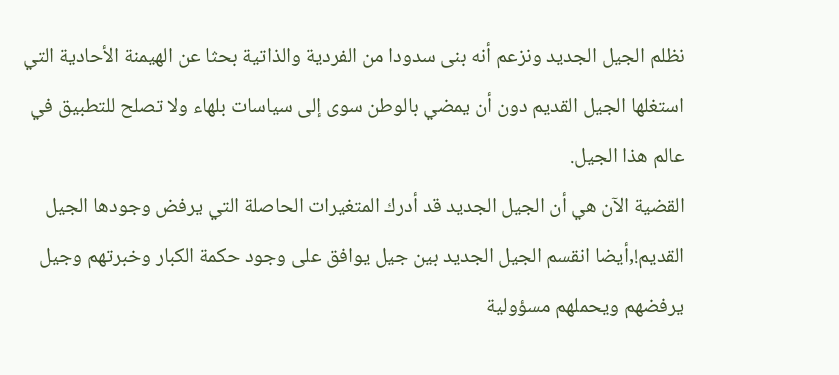نظلم الجيل الجديد ونزعم أنه بنى سدودا من الفردية والذاتية بحثا عن الهيمنة الأحادية التي استغلها الجيل القديم دون أن يمضي بالوطن سوى إلى سياسات بلهاء ولا تصلح للتطبيق في عالم هذا الجيل.
القضية الآن هي أن الجيل الجديد قد أدرك المتغيرات الحاصلة التي يرفض وجودها الجيل القديم!,أيضا انقسم الجيل الجديد بين جيل يوافق على وجود حكمة الكبار وخبرتهم وجيل يرفضهم ويحملهم مسؤولية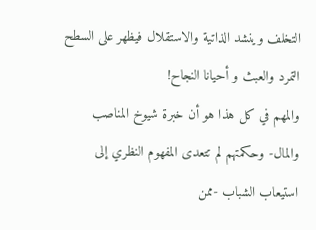التخلف وينشد الذاتية والاستقلال فيظهر على السطح التمرد والعبث و أحيانا النجاح!
والمهم في كل هذا هو أن خبرة شيوخ المناصب والمال- وحكمتهم لم تتعدى المفهوم النظري إلى استيعاب الشباب -ممن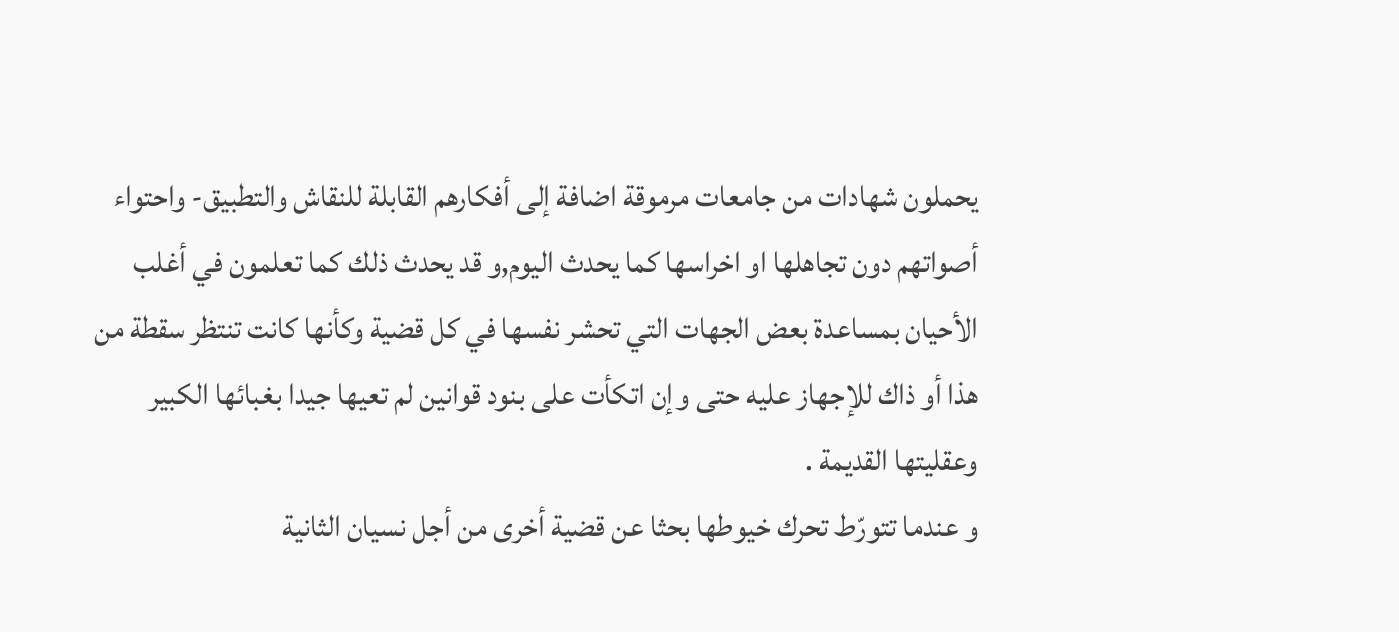يحملون شهادات من جامعات مرموقة اضافة إلى أفكارهم القابلة للنقاش والتطبيق- واحتواء أصواتهم دون تجاهلها او اخراسها كما يحدث اليوم,و قد يحدث ذلك كما تعلمون في أغلب الأحيان بمساعدة بعض الجهات التي تحشر نفسها في كل قضية وكأنها كانت تنتظر سقطة من هذا أو ذاك للإجهاز عليه حتى وإن اتكأت على بنود قوانين لم تعيها جيدا بغبائها الكبير وعقليتها القديمة .
و عندما تتورّط تحرك خيوطها بحثا عن قضية أخرى من أجل نسيان الثانية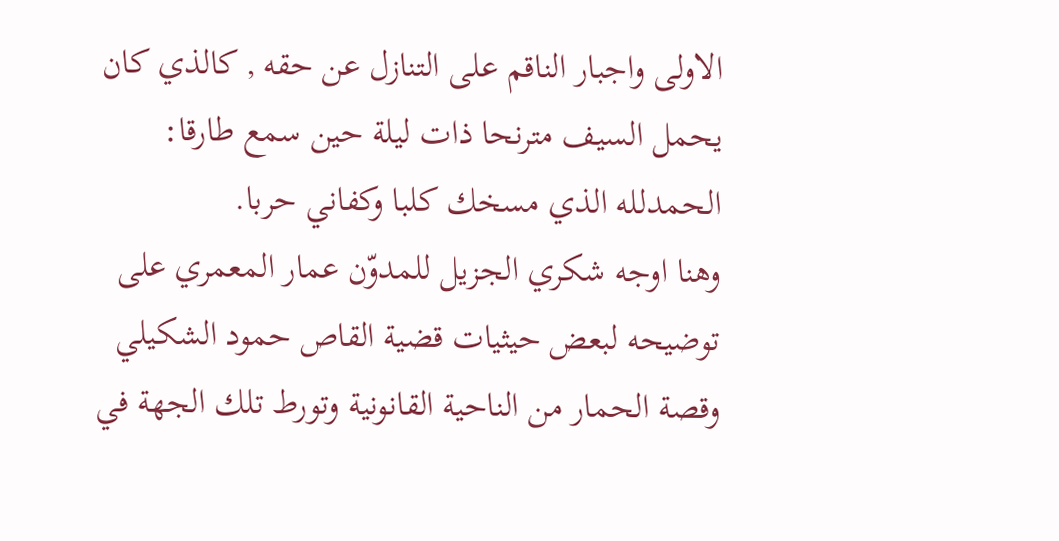الاولى واجبار الناقم على التنازل عن حقه , كالذي كان يحمل السيف مترنحا ذات ليلة حين سمع طارقا: الحمدلله الذي مسخك كلبا وكفاني حربا.
وهنا اوجه شكري الجزيل للمدوّن عمار المعمري على توضيحه لبعض حيثيات قضية القاص حمود الشكيلي وقصة الحمار من الناحية القانونية وتورط تلك الجهة في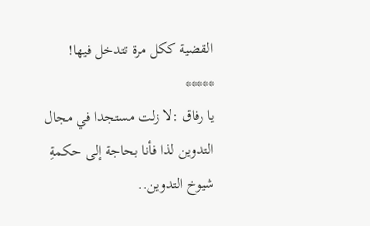القضية ككل مرة تتدخل فيها!
*****
يا رفاق :لا زلت مستجدا في مجال التدوين لذا فأنا بحاجة إلى حكمةِ شيوخ التدوين..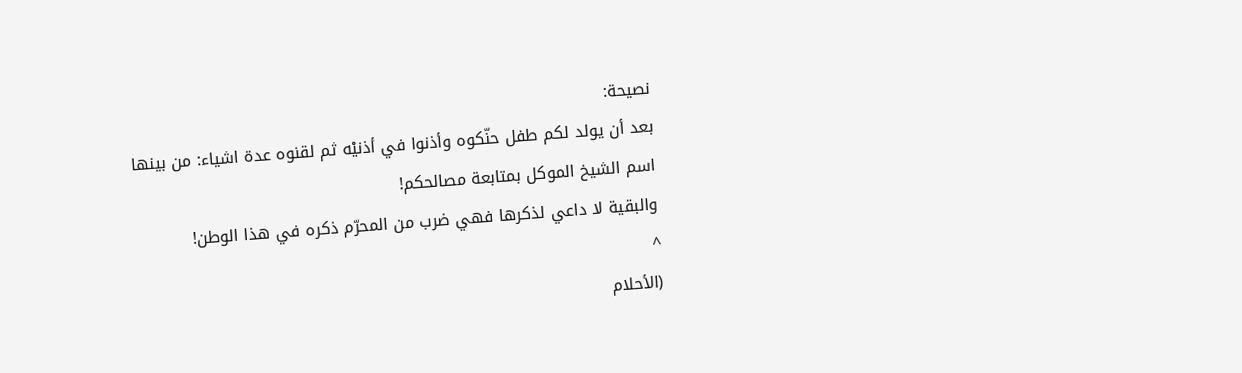نصيحة:
بعد أن يولد لكم طفل حنّكوه وأذنوا في أذنيْه ثم لقنوه عدة اشياء: من بينها اسم الشيخ الموكل بمتابعة مصالحكم!
والبقية لا داعي لذكرها فهي ضرب من المحرّم ذكره في هذا الوطن!
^
(الأحلام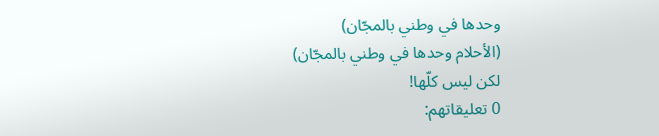وحدها في وطني بالمجّان)
(الأحلام وحدها في وطني بالمجّان)
لكن ليس كلّها!
0 تعليقاتهم: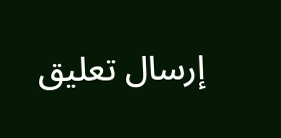إرسال تعليق